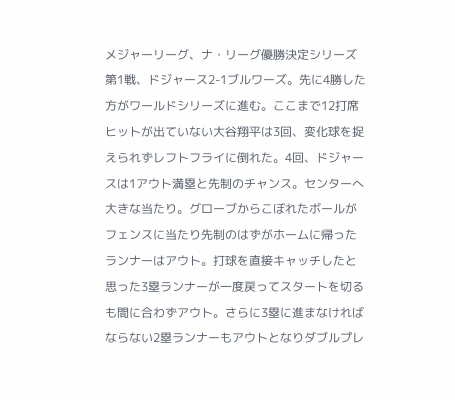メジャーリーグ、ナ・リーグ優勝決定シリーズ 第1戦、ドジャース2-1ブルワーズ。先に4勝した方がワールドシリーズに進む。ここまで12打席ヒットが出ていない大谷翔平は3回、変化球を捉えられずレフトフライに倒れた。4回、ドジャースは1アウト満塁と先制のチャンス。センターへ大きな当たり。グローブからこぼれたボールがフェンスに当たり先制のはずがホームに帰ったランナーはアウト。打球を直接キャッチしたと思った3塁ランナーが一度戻ってスタートを切るも間に合わずアウト。さらに3塁に進まなければならない2塁ランナーもアウトとなりダブルプレ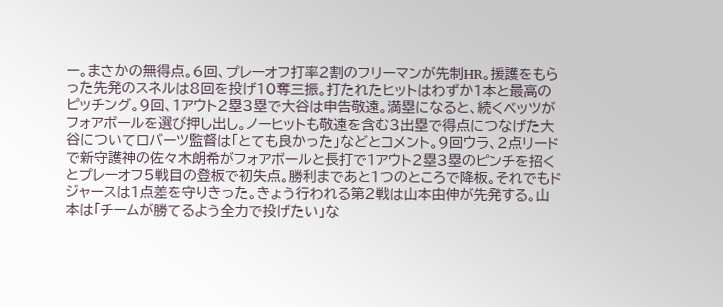ー。まさかの無得点。6回、プレーオフ打率2割のフリーマンが先制HR。援護をもらった先発のスネルは8回を投げ10奪三振。打たれたヒットはわずか1本と最高のピッチング。9回、1アウト2塁3塁で大谷は申告敬遠。満塁になると、続くベッツがフォアボールを選び押し出し。ノーヒットも敬遠を含む3出塁で得点につなげた大谷についてロバーツ監督は「とても良かった」などとコメント。9回ウラ、2点リードで新守護神の佐々木朗希がフォアボールと長打で1アウト2塁3塁のピンチを招くとプレーオフ5戦目の登板で初失点。勝利まであと1つのところで降板。それでもドジャースは1点差を守りきった。きょう行われる第2戦は山本由伸が先発する。山本は「チームが勝てるよう全力で投げたい」な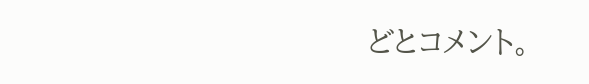どとコメント。